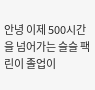안녕 이제 500시간을 넘어가는 슬슬 팩린이 졸업이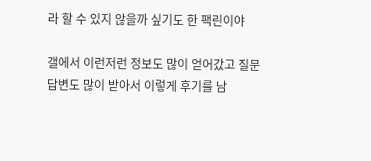라 할 수 있지 않을까 싶기도 한 팩린이야

갤에서 이런저런 정보도 많이 얻어갔고 질문 답변도 많이 받아서 이렇게 후기를 남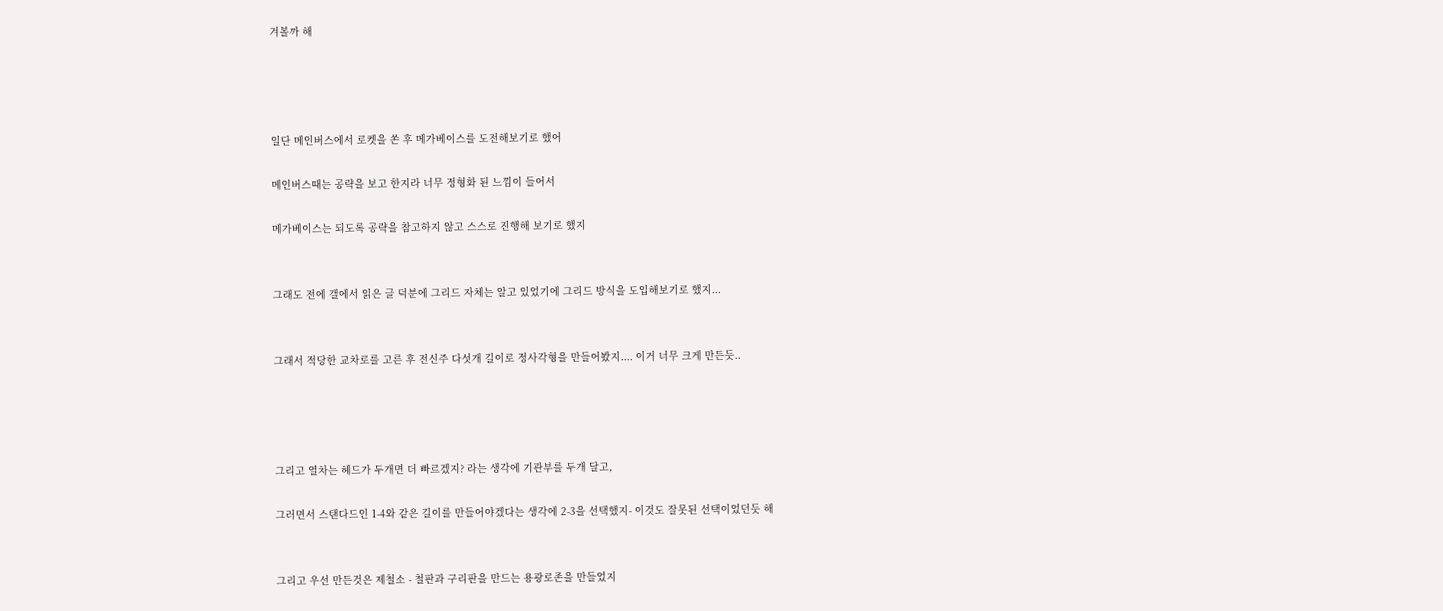겨볼까 해




일단 메인버스에서 로켓을 쏜 후 메가베이스를 도전해보기로 했어

메인버스때는 공략을 보고 한지라 너무 정형화 된 느낌이 들어서

메가베이스는 되도록 공략을 참고하지 않고 스스로 진행해 보기로 했지


그래도 전에 갤에서 읽은 글 덕분에 그리드 자체는 알고 있었기에 그리드 방식을 도입해보기로 했지...


그래서 적당한 교차로를 고른 후 전신주 다섯개 길이로 정사각형을 만들어봤지.... 이거 너무 크게 만든듯..




그리고 열차는 헤드가 두개면 더 빠르겠지? 라는 생각에 기관부를 두개 달고,

그러면서 스탠다드인 1-4와 같은 길이를 만들어야겠다는 생각에 2-3을 선택했지- 이것도 잘못된 선택이었던듯 해


그리고 우선 만든것은 제철소 - 철판과 구리판을 만드는 용광로존을 만들었지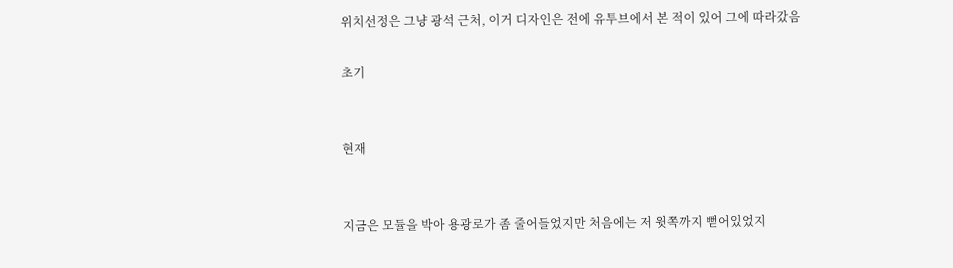위치선정은 그냥 광석 근처, 이거 디자인은 전에 유투브에서 본 적이 있어 그에 따라갔음

초기


현재


지금은 모듈을 박아 용광로가 좀 줄어들었지만 처음에는 저 윗쪽까지 뻗어있었지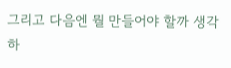그리고 다음엔 뭘 만들어야 할까 생각하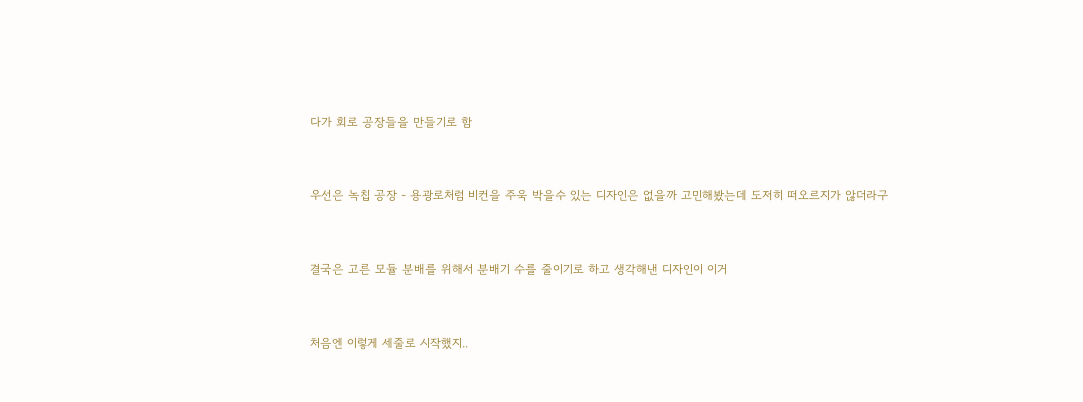다가 회로 공장들을 만들기로 함


우선은 녹칩 공장 - 용광로처럼 비컨을 주욱 박을수 있는 디자인은 없을까 고민해봤는데 도저히 떠오르지가 않더라구


결국은 고른 모듈 분배를 위해서 분배기 수를 줄이기로 하고 생각해낸 디자인이 이거


처음엔 이렇게 세줄로 시작했지..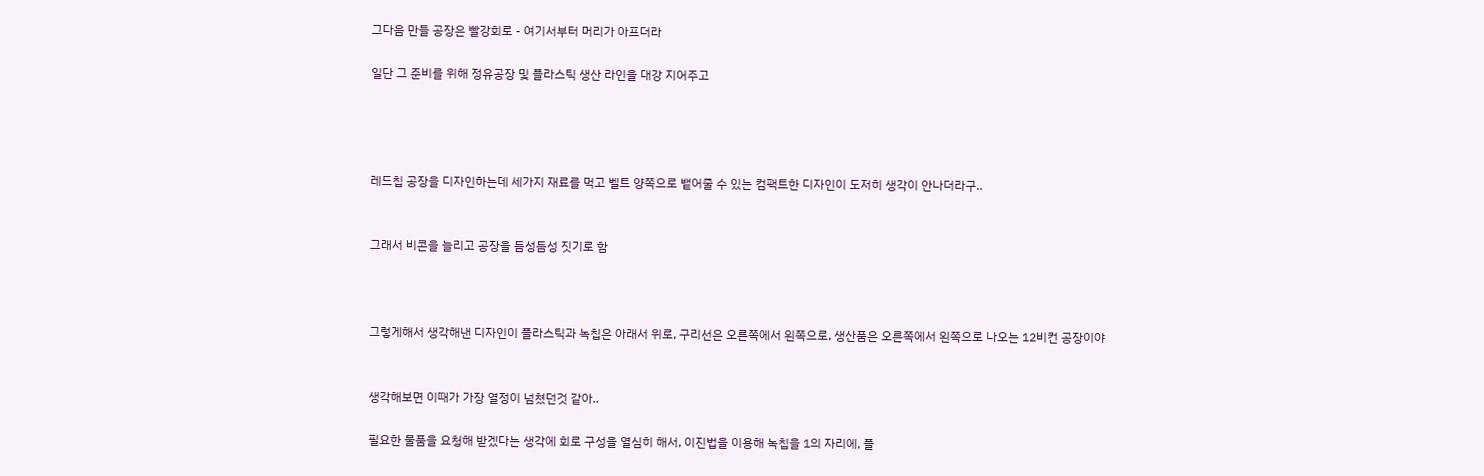그다음 만들 공장은 빨강회로 - 여기서부터 머리가 아프더라

일단 그 준비를 위해 정유공장 및 플라스틱 생산 라인을 대강 지어주고




레드칩 공장을 디자인하는데 세가지 재료를 먹고 벨트 양쪽으로 뱉어줄 수 있는 컴팩트한 디자인이 도저히 생각이 안나더라구..


그래서 비콘을 늘리고 공장을 듬성듬성 짓기로 함



그렇게해서 생각해낸 디자인이 플라스틱과 녹칩은 아래서 위로, 구리선은 오른쪽에서 왼쪽으로, 생산품은 오른쪽에서 왼쪽으로 나오는 12비컨 공장이야


생각해보면 이때가 가장 열정이 넘쳤던것 같아..

필요한 물품을 요청해 받겠다는 생각에 회로 구성을 열심히 해서, 이진법을 이용해 녹칩을 1의 자리에, 플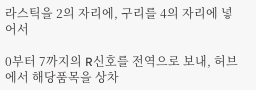라스틱을 2의 자리에, 구리를 4의 자리에 넣어서

0부터 7까지의 R신호를 전역으로 보내, 허브에서 해당품목을 상차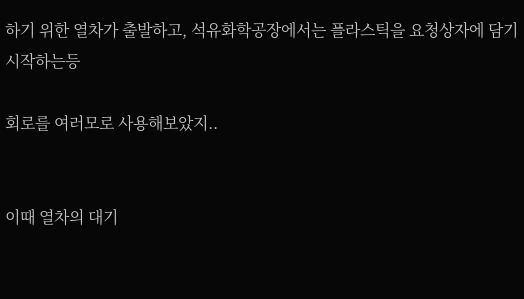하기 위한 열차가 출발하고, 석유화학공장에서는 플라스틱을 요청상자에 담기 시작하는등

회로를 여러모로 사용해보았지..


이때 열차의 대기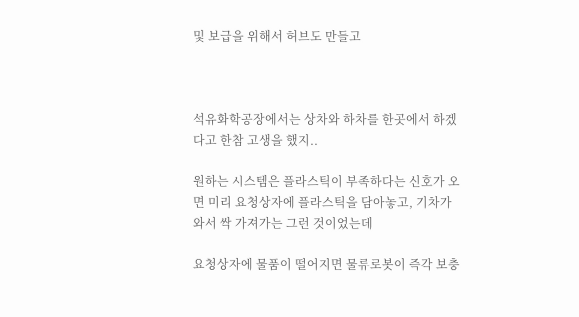및 보급을 위해서 허브도 만들고



석유화학공장에서는 상차와 하차를 한곳에서 하겠다고 한참 고생을 했지..

원하는 시스템은 플라스틱이 부족하다는 신호가 오면 미리 요청상자에 플라스틱을 담아놓고, 기차가 와서 싹 가져가는 그런 것이었는데

요청상자에 물품이 떨어지면 물류로봇이 즉각 보충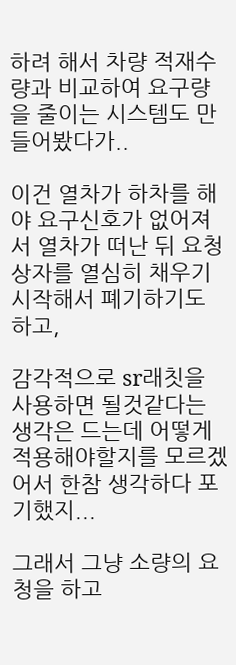하려 해서 차량 적재수량과 비교하여 요구량을 줄이는 시스템도 만들어봤다가..

이건 열차가 하차를 해야 요구신호가 없어져서 열차가 떠난 뒤 요청상자를 열심히 채우기 시작해서 폐기하기도 하고,

감각적으로 sr래칫을 사용하면 될것같다는 생각은 드는데 어떻게 적용해야할지를 모르겠어서 한참 생각하다 포기했지...

그래서 그냥 소량의 요청을 하고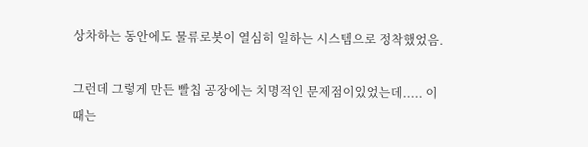상차하는 동안에도 물류로봇이 열심히 일하는 시스템으로 정착했었음.

그런데 그렇게 만든 빨칩 공장에는 치명적인 문제점이있었는데..... 이때는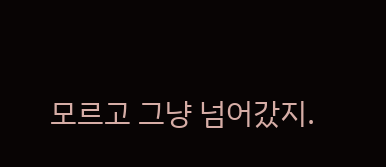모르고 그냥 넘어갔지.